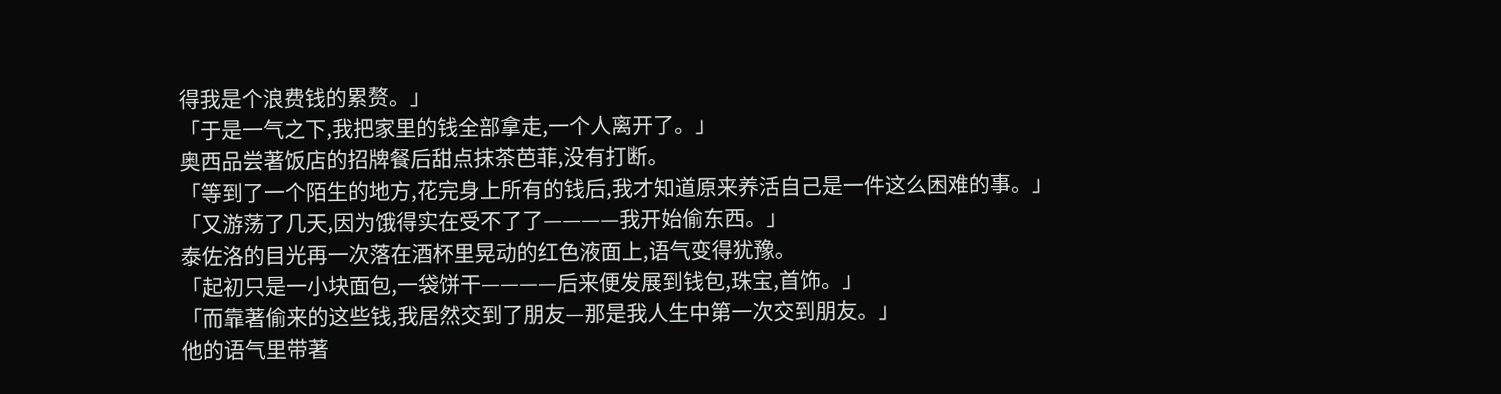得我是个浪费钱的累赘。」
「于是一气之下,我把家里的钱全部拿走,一个人离开了。」
奥西品尝著饭店的招牌餐后甜点抹茶芭菲,没有打断。
「等到了一个陌生的地方,花完身上所有的钱后,我才知道原来养活自己是一件这么困难的事。」
「又游荡了几天,因为饿得实在受不了了————我开始偷东西。」
泰佐洛的目光再一次落在酒杯里晃动的红色液面上,语气变得犹豫。
「起初只是一小块面包,一袋饼干————后来便发展到钱包,珠宝,首饰。」
「而靠著偷来的这些钱,我居然交到了朋友—那是我人生中第一次交到朋友。」
他的语气里带著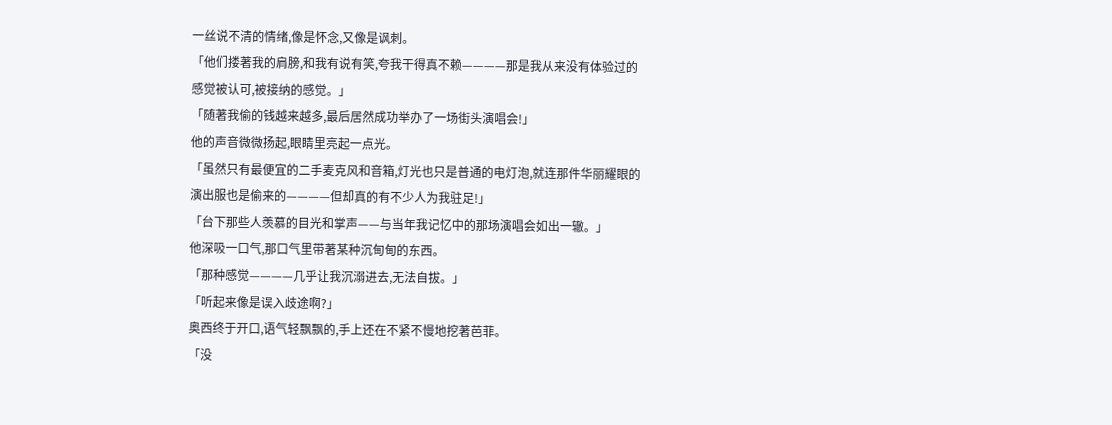一丝说不清的情绪,像是怀念,又像是讽刺。
「他们搂著我的肩膀,和我有说有笑,夸我干得真不赖————那是我从来没有体验过的感觉被认可,被接纳的感觉。」
「随著我偷的钱越来越多,最后居然成功举办了一场街头演唱会!」
他的声音微微扬起,眼睛里亮起一点光。
「虽然只有最便宜的二手麦克风和音箱,灯光也只是普通的电灯泡,就连那件华丽耀眼的演出服也是偷来的————但却真的有不少人为我驻足!」
「台下那些人羡慕的目光和掌声——与当年我记忆中的那场演唱会如出一辙。」
他深吸一口气,那口气里带著某种沉甸甸的东西。
「那种感觉————几乎让我沉溺进去,无法自拔。」
「听起来像是误入歧途啊?」
奥西终于开口,语气轻飘飘的,手上还在不紧不慢地挖著芭菲。
「没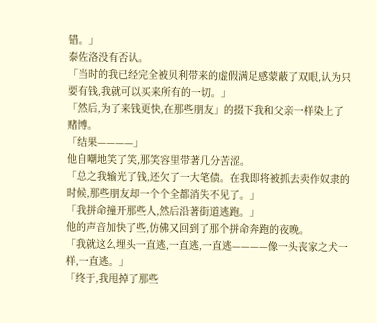错。」
泰佐洛没有否认。
「当时的我已经完全被贝利带来的虚假满足感蒙蔽了双眼,认为只要有钱,我就可以买来所有的一切。」
「然后,为了来钱更快,在那些朋友」的掇下我和父亲一样染上了赌博。
「结果————」
他自嘲地笑了笑,那笑容里带著几分苦涩。
「总之我输光了钱,还欠了一大笔债。在我即将被抓去卖作奴隶的时候,那些朋友却一个个全都消失不见了。」
「我拼命撞开那些人,然后沿著街道逃跑。」
他的声音加快了些,仿佛又回到了那个拼命奔跑的夜晚。
「我就这么埋头一直逃,一直逃,一直逃————像一头丧家之犬一样,一直逃。」
「终于,我甩掉了那些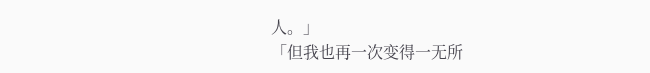人。」
「但我也再一次变得一无所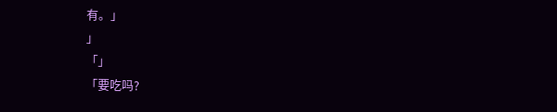有。」
」
「」
「要吃吗?